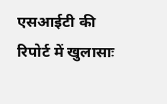एसआईटी की रिपोर्ट में खुलासाः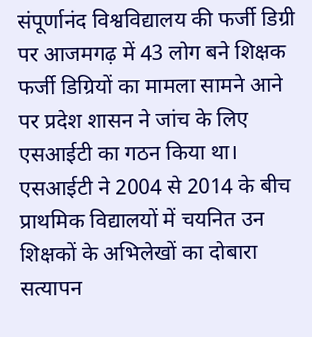संपूर्णानंद विश्वविद्यालय की फर्जी डिग्री पर आजमगढ़ में 43 लोग बने शिक्षक
फर्जी डिग्रियों का मामला सामने आने पर प्रदेश शासन ने जांच के लिए एसआईटी का गठन किया था। एसआईटी ने 2004 से 2014 के बीच प्राथमिक विद्यालयों में चयनित उन शिक्षकों के अभिलेखों का दोबारा सत्यापन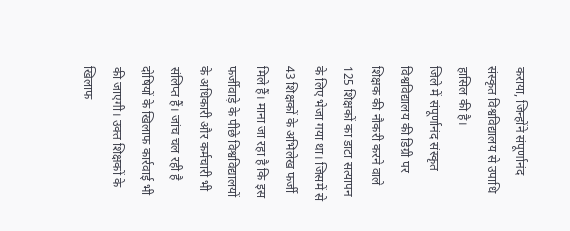कराया, जिन्होंने संपूर्णानंद संस्कृत विश्वविद्यालय से उपाधि हासिल की है।
जिले में संपूर्णानंद संस्कृत विश्वविद्यालय की डिग्री पर शिक्षक की नौकरी करने वाले 125 शिक्षकों का डाटा सत्यापन के लिए भेजा गया था। जिसमें से 43 शिक्षकों के अभिलेख फर्जी मिले हैं। माना जा रहा है कि इस फर्जीवाड़े के पीछे विश्वविद्यालयों के अधिकारी और कर्मचारी भी संलिप्त हैं। जांच चल रही है दोषियों के खिलाफ कार्रवाई भी की जाएगी। उक्त शिक्षकों के खिलाफ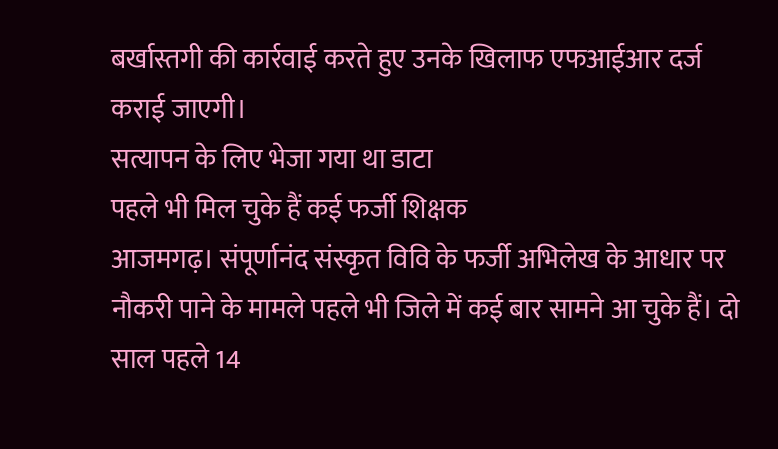बर्खास्तगी की कार्रवाई करते हुए उनके खिलाफ एफआईआर दर्ज कराई जाएगी।
सत्यापन के लिए भेजा गया था डाटा
पहले भी मिल चुके हैं कई फर्जी शिक्षक
आजमगढ़। संपूर्णानंद संस्कृत विवि के फर्जी अभिलेख के आधार पर नौकरी पाने के मामले पहले भी जिले में कई बार सामने आ चुके हैं। दो साल पहले 14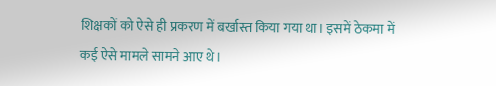शिक्षकों को ऐसे ही प्रकरण में बर्खास्त किया गया था। इसमें ठेकमा में कई ऐसे मामले सामने आए थे।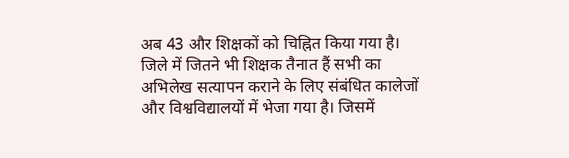अब 43 और शिक्षकों को चिह्नित किया गया है।
जिले में जितने भी शिक्षक तैनात हैं सभी का अभिलेख सत्यापन कराने के लिए संबंधित कालेजों और विश्वविद्यालयों में भेजा गया है। जिसमें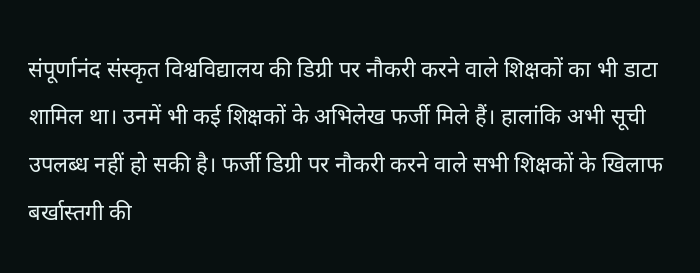संपूर्णानंद संस्कृत विश्वविद्यालय की डिग्री पर नौकरी करने वाले शिक्षकों का भी डाटा शामिल था। उनमें भी कई शिक्षकों के अभिलेख फर्जी मिले हैं। हालांकि अभी सूची उपलब्ध नहीं हो सकी है। फर्जी डिग्री पर नौकरी करने वाले सभी शिक्षकों के खिलाफ बर्खास्तगी की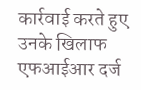कार्रवाई करते हुए उनके खिलाफ एफआईआर दर्ज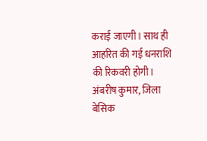कराई जाएगी। साथ ही आहरित की गई धनराशि की रिकवरी होगी।
अंबरीष कुमार, जिला बेसिक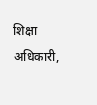शिक्षा अधिकारी,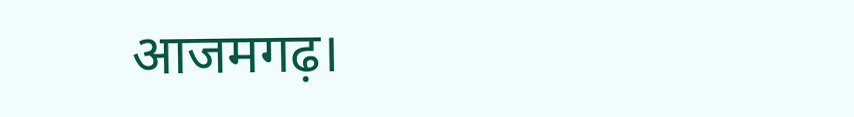आजमगढ़।